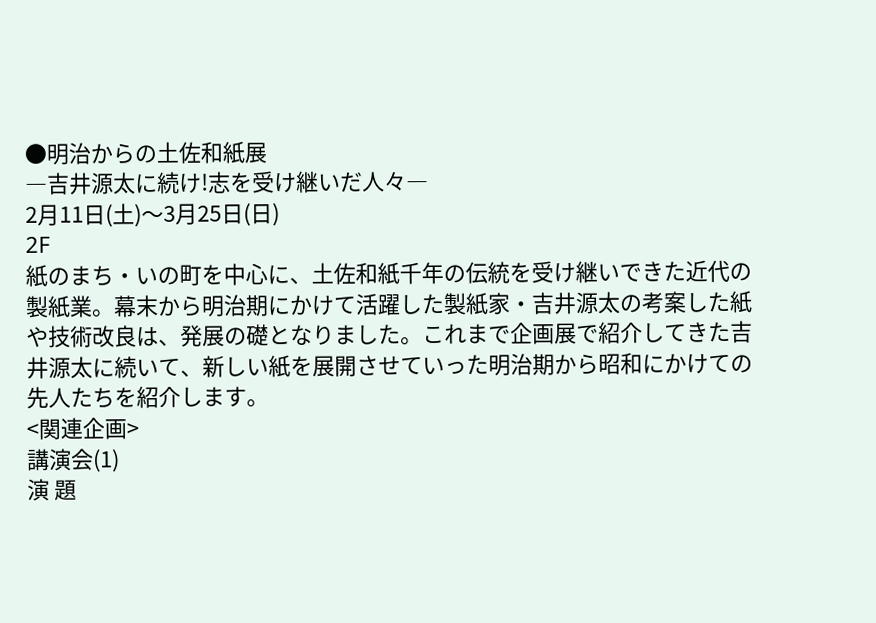●明治からの土佐和紙展
―吉井源太に続け!志を受け継いだ人々―
2月11日(土)〜3月25日(日)
2F
紙のまち・いの町を中心に、土佐和紙千年の伝統を受け継いできた近代の製紙業。幕末から明治期にかけて活躍した製紙家・吉井源太の考案した紙や技術改良は、発展の礎となりました。これまで企画展で紹介してきた吉井源太に続いて、新しい紙を展開させていった明治期から昭和にかけての先人たちを紹介します。
<関連企画>
講演会(1)
演 題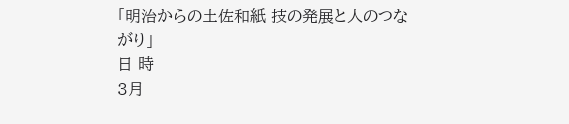「明治からの土佐和紙 技の発展と人のつながり」
日 時
3月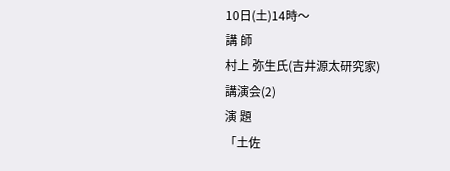10日(土)14時〜
講 師
村上 弥生氏(吉井源太研究家)
講演会(2)
演 題
「土佐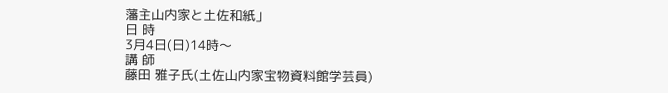藩主山内家と土佐和紙」
日 時
3月4日(日)14時〜
講 師
藤田 雅子氏(土佐山内家宝物資料館学芸員)